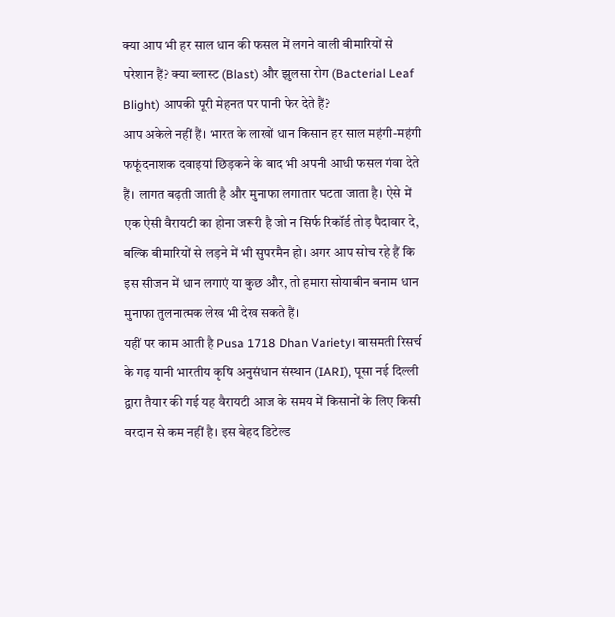क्या आप भी हर साल धान की फसल में लगने वाली बीमारियों से परेशान हैं? क्या ब्लास्ट (Blast) और झुलसा रोग (Bacterial Leaf Blight) आपकी पूरी मेहनत पर पानी फेर देते हैं?
आप अकेले नहीं हैं। भारत के लाखों धान किसान हर साल महंगी-महंगी फफूंदनाशक दवाइयां छिड़कने के बाद भी अपनी आधी फसल गंवा देते हैं। लागत बढ़ती जाती है और मुनाफा लगातार घटता जाता है। ऐसे में एक ऐसी वैरायटी का होना जरूरी है जो न सिर्फ रिकॉर्ड तोड़ पैदावार दे, बल्कि बीमारियों से लड़ने में भी सुपरमैन हो। अगर आप सोच रहे हैं कि इस सीजन में धान लगाएं या कुछ और, तो हमारा सोयाबीन बनाम धान मुनाफा तुलनात्मक लेख भी देख सकते हैं।
यहीं पर काम आती है Pusa 1718 Dhan Variety। बासमती रिसर्च के गढ़ यानी भारतीय कृषि अनुसंधान संस्थान (IARI), पूसा नई दिल्ली द्वारा तैयार की गई यह वैरायटी आज के समय में किसानों के लिए किसी वरदान से कम नहीं है। इस बेहद डिटेल्ड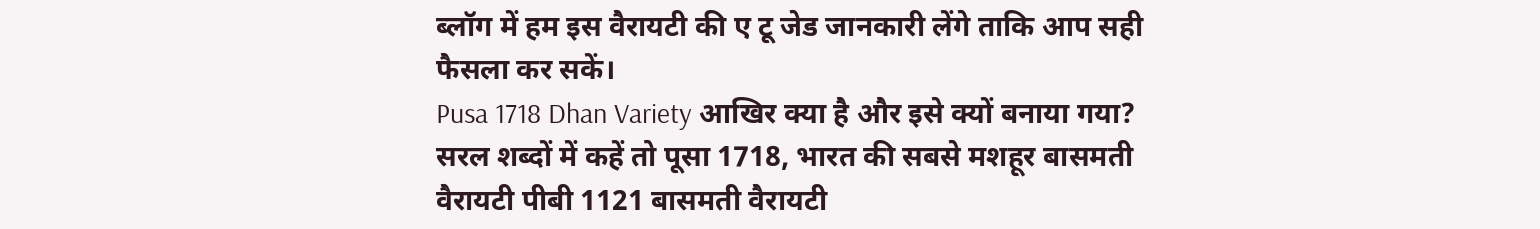ब्लॉग में हम इस वैरायटी की ए टू जेड जानकारी लेंगे ताकि आप सही फैसला कर सकें।
Pusa 1718 Dhan Variety आखिर क्या है और इसे क्यों बनाया गया?
सरल शब्दों में कहें तो पूसा 1718, भारत की सबसे मशहूर बासमती वैरायटी पीबी 1121 बासमती वैरायटी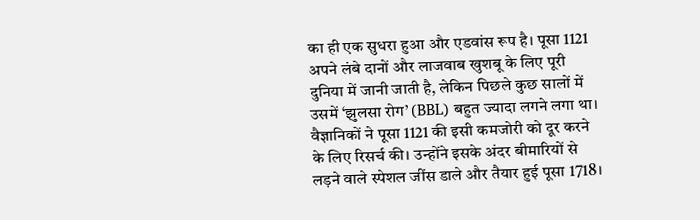का ही एक सुधरा हुआ और एडवांस रूप है। पूसा 1121 अपने लंबे दानों और लाजवाब खुशबू के लिए पूरी दुनिया में जानी जाती है, लेकिन पिछले कुछ सालों में उसमें ‘झुलसा रोग’ (BBL) बहुत ज्यादा लगने लगा था।
वैज्ञानिकों ने पूसा 1121 की इसी कमजोरी को दूर करने के लिए रिसर्च की। उन्होंने इसके अंदर बीमारियों से लड़ने वाले स्पेशल जींस डाले और तैयार हुई पूसा 1718।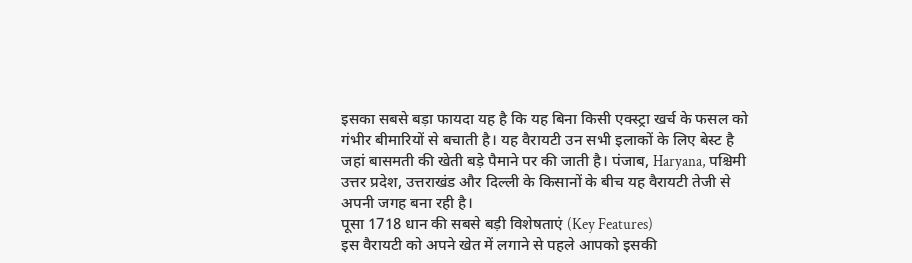इसका सबसे बड़ा फायदा यह है कि यह बिना किसी एक्स्ट्रा खर्च के फसल को गंभीर बीमारियों से बचाती है। यह वैरायटी उन सभी इलाकों के लिए बेस्ट है जहां बासमती की खेती बड़े पैमाने पर की जाती है। पंजाब, Haryana, पश्चिमी उत्तर प्रदेश, उत्तराखंड और दिल्ली के किसानों के बीच यह वैरायटी तेजी से अपनी जगह बना रही है।
पूसा 1718 धान की सबसे बड़ी विशेषताएं (Key Features)
इस वैरायटी को अपने खेत में लगाने से पहले आपको इसकी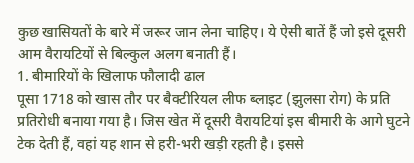कुछ खासियतों के बारे में जरूर जान लेना चाहिए। ये ऐसी बातें हैं जो इसे दूसरी आम वैरायटियों से बिल्कुल अलग बनाती हैं।
1. बीमारियों के खिलाफ फौलादी ढाल
पूसा 1718 को खास तौर पर बैक्टीरियल लीफ ब्लाइट (झुलसा रोग) के प्रति प्रतिरोधी बनाया गया है। जिस खेत में दूसरी वैरायटियां इस बीमारी के आगे घुटने टेक देती हैं, वहां यह शान से हरी-भरी खड़ी रहती है। इससे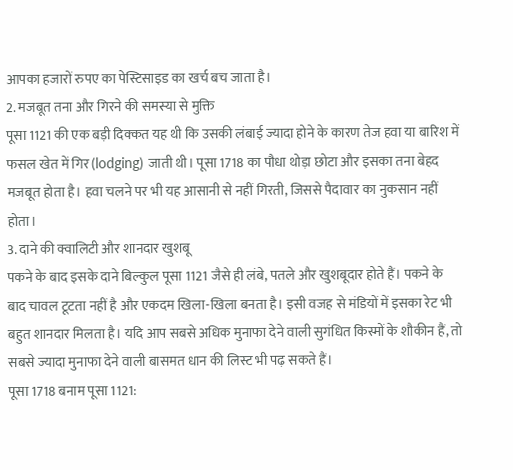आपका हजारों रुपए का पेस्टिसाइड का खर्च बच जाता है।
2. मजबूत तना और गिरने की समस्या से मुक्ति
पूसा 1121 की एक बड़ी दिक्कत यह थी कि उसकी लंबाई ज्यादा होने के कारण तेज हवा या बारिश में फसल खेत में गिर (lodging) जाती थी। पूसा 1718 का पौधा थोड़ा छोटा और इसका तना बेहद मजबूत होता है। हवा चलने पर भी यह आसानी से नहीं गिरती, जिससे पैदावार का नुकसान नहीं होता।
3. दाने की क्वालिटी और शानदार खुशबू
पकने के बाद इसके दाने बिल्कुल पूसा 1121 जैसे ही लंबे, पतले और खुशबूदार होते हैं। पकने के बाद चावल टूटता नहीं है और एकदम खिला-खिला बनता है। इसी वजह से मंडियों में इसका रेट भी बहुत शानदार मिलता है। यदि आप सबसे अधिक मुनाफा देने वाली सुगंधित किस्मों के शौकीन हैं, तो सबसे ज्यादा मुनाफा देने वाली बासमत धान की लिस्ट भी पढ़ सकते हैं।
पूसा 1718 बनाम पूसा 1121: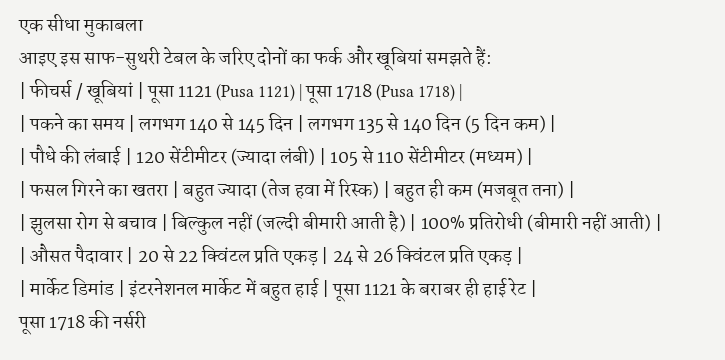एक सीधा मुकाबला
आइए इस साफ-सुथरी टेबल के जरिए दोनों का फर्क और खूबियां समझते हैं:
| फीचर्स / खूबियां | पूसा 1121 (Pusa 1121) | पूसा 1718 (Pusa 1718) |
| पकने का समय | लगभग 140 से 145 दिन | लगभग 135 से 140 दिन (5 दिन कम) |
| पौधे की लंबाई | 120 सेंटीमीटर (ज्यादा लंबी) | 105 से 110 सेंटीमीटर (मध्यम) |
| फसल गिरने का खतरा | बहुत ज्यादा (तेज हवा में रिस्क) | बहुत ही कम (मजबूत तना) |
| झुलसा रोग से बचाव | बिल्कुल नहीं (जल्दी बीमारी आती है) | 100% प्रतिरोधी (बीमारी नहीं आती) |
| औसत पैदावार | 20 से 22 क्विंटल प्रति एकड़ | 24 से 26 क्विंटल प्रति एकड़ |
| मार्केट डिमांड | इंटरनेशनल मार्केट में बहुत हाई | पूसा 1121 के बराबर ही हाई रेट |
पूसा 1718 की नर्सरी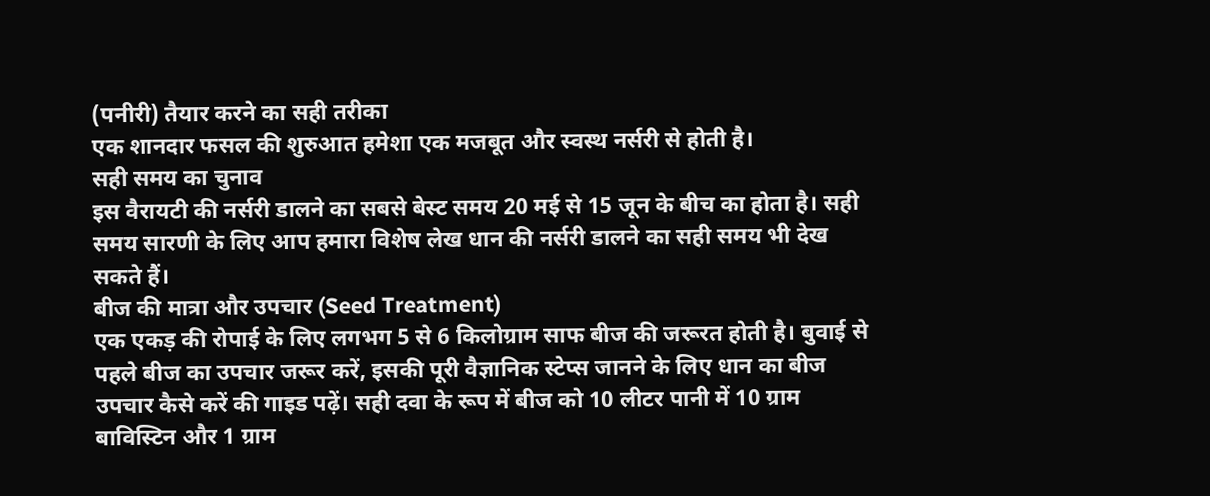(पनीरी) तैयार करने का सही तरीका
एक शानदार फसल की शुरुआत हमेशा एक मजबूत और स्वस्थ नर्सरी से होती है।
सही समय का चुनाव
इस वैरायटी की नर्सरी डालने का सबसे बेस्ट समय 20 मई से 15 जून के बीच का होता है। सही समय सारणी के लिए आप हमारा विशेष लेख धान की नर्सरी डालने का सही समय भी देख सकते हैं।
बीज की मात्रा और उपचार (Seed Treatment)
एक एकड़ की रोपाई के लिए लगभग 5 से 6 किलोग्राम साफ बीज की जरूरत होती है। बुवाई से पहले बीज का उपचार जरूर करें, इसकी पूरी वैज्ञानिक स्टेप्स जानने के लिए धान का बीज उपचार कैसे करें की गाइड पढ़ें। सही दवा के रूप में बीज को 10 लीटर पानी में 10 ग्राम बाविस्टिन और 1 ग्राम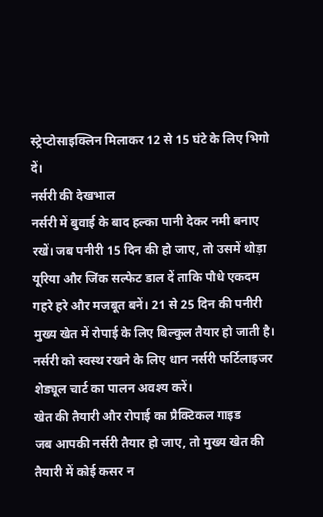स्ट्रेप्टोसाइक्लिन मिलाकर 12 से 15 घंटे के लिए भिगो दें।
नर्सरी की देखभाल
नर्सरी में बुवाई के बाद हल्का पानी देकर नमी बनाए रखें। जब पनीरी 15 दिन की हो जाए, तो उसमें थोड़ा यूरिया और जिंक सल्फेट डाल दें ताकि पौधे एकदम गहरे हरे और मजबूत बनें। 21 से 25 दिन की पनीरी मुख्य खेत में रोपाई के लिए बिल्कुल तैयार हो जाती है। नर्सरी को स्वस्थ रखने के लिए धान नर्सरी फर्टिलाइजर शेड्यूल चार्ट का पालन अवश्य करें।
खेत की तैयारी और रोपाई का प्रैक्टिकल गाइड
जब आपकी नर्सरी तैयार हो जाए, तो मुख्य खेत की तैयारी में कोई कसर न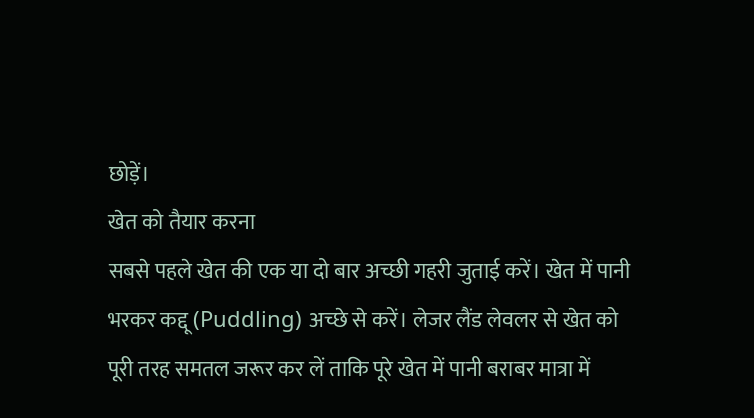छोड़ें।
खेत को तैयार करना
सबसे पहले खेत की एक या दो बार अच्छी गहरी जुताई करें। खेत में पानी भरकर कद्दू (Puddling) अच्छे से करें। लेजर लैंड लेवलर से खेत को पूरी तरह समतल जरूर कर लें ताकि पूरे खेत में पानी बराबर मात्रा में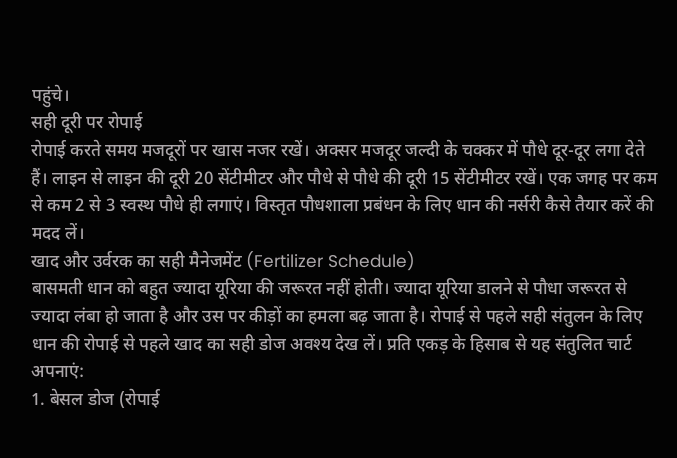पहुंचे।
सही दूरी पर रोपाई
रोपाई करते समय मजदूरों पर खास नजर रखें। अक्सर मजदूर जल्दी के चक्कर में पौधे दूर-दूर लगा देते हैं। लाइन से लाइन की दूरी 20 सेंटीमीटर और पौधे से पौधे की दूरी 15 सेंटीमीटर रखें। एक जगह पर कम से कम 2 से 3 स्वस्थ पौधे ही लगाएं। विस्तृत पौधशाला प्रबंधन के लिए धान की नर्सरी कैसे तैयार करें की मदद लें।
खाद और उर्वरक का सही मैनेजमेंट (Fertilizer Schedule)
बासमती धान को बहुत ज्यादा यूरिया की जरूरत नहीं होती। ज्यादा यूरिया डालने से पौधा जरूरत से ज्यादा लंबा हो जाता है और उस पर कीड़ों का हमला बढ़ जाता है। रोपाई से पहले सही संतुलन के लिए धान की रोपाई से पहले खाद का सही डोज अवश्य देख लें। प्रति एकड़ के हिसाब से यह संतुलित चार्ट अपनाएं:
1. बेसल डोज (रोपाई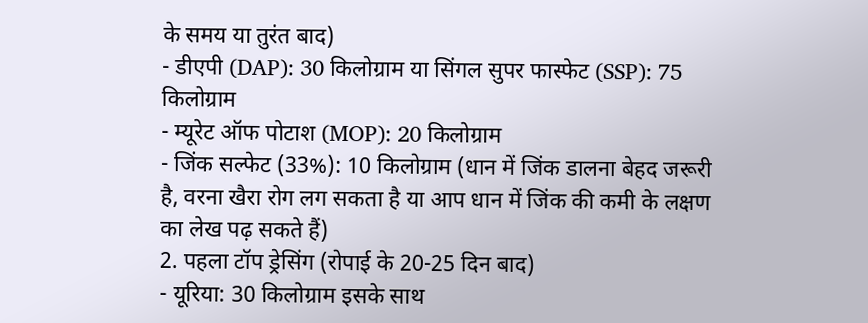के समय या तुरंत बाद)
- डीएपी (DAP): 30 किलोग्राम या सिंगल सुपर फास्फेट (SSP): 75 किलोग्राम
- म्यूरेट ऑफ पोटाश (MOP): 20 किलोग्राम
- जिंक सल्फेट (33%): 10 किलोग्राम (धान में जिंक डालना बेहद जरूरी है, वरना खैरा रोग लग सकता है या आप धान में जिंक की कमी के लक्षण का लेख पढ़ सकते हैं)
2. पहला टॉप ड्रेसिंग (रोपाई के 20-25 दिन बाद)
- यूरिया: 30 किलोग्राम इसके साथ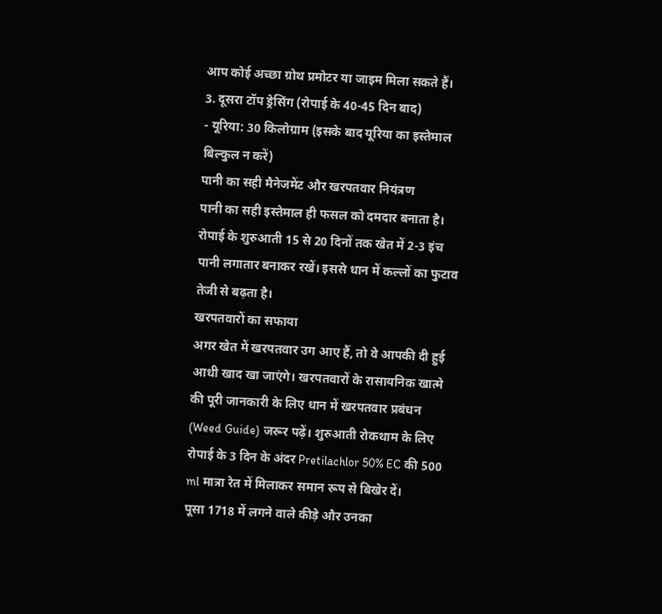आप कोई अच्छा ग्रोथ प्रमोटर या जाइम मिला सकते हैं।
3. दूसरा टॉप ड्रेसिंग (रोपाई के 40-45 दिन बाद)
- यूरिया: 30 किलोग्राम (इसके बाद यूरिया का इस्तेमाल बिल्कुल न करें)
पानी का सही मैनेजमेंट और खरपतवार नियंत्रण
पानी का सही इस्तेमाल ही फसल को दमदार बनाता है। रोपाई के शुरुआती 15 से 20 दिनों तक खेत में 2-3 इंच पानी लगातार बनाकर रखें। इससे धान में कल्लों का फुटाव तेजी से बढ़ता है।
खरपतवारों का सफाया
अगर खेत में खरपतवार उग आए हैं, तो वे आपकी दी हुई आधी खाद खा जाएंगे। खरपतवारों के रासायनिक खात्मे की पूरी जानकारी के लिए धान में खरपतवार प्रबंधन (Weed Guide) जरूर पढ़ें। शुरुआती रोकथाम के लिए रोपाई के 3 दिन के अंदर Pretilachlor 50% EC की 500 ml मात्रा रेत में मिलाकर समान रूप से बिखेर दें।
पूसा 1718 में लगने वाले कीड़े और उनका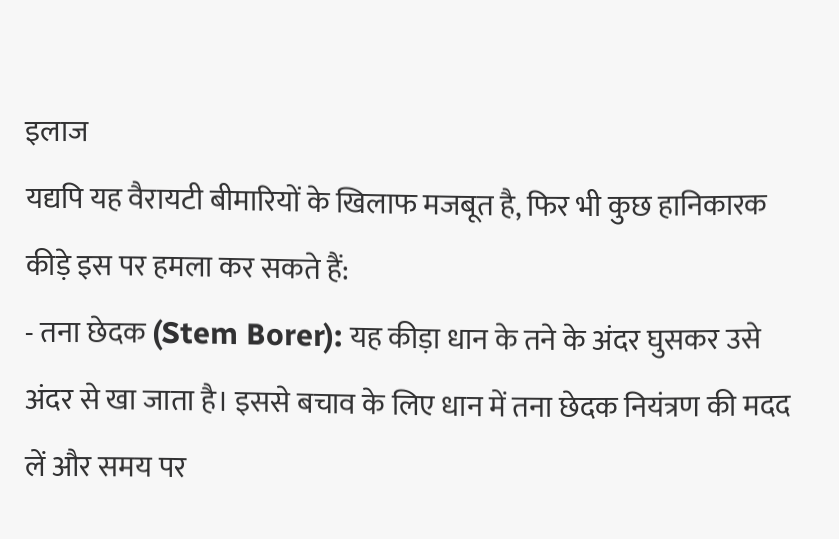इलाज
यद्यपि यह वैरायटी बीमारियों के खिलाफ मजबूत है, फिर भी कुछ हानिकारक कीड़े इस पर हमला कर सकते हैं:
- तना छेदक (Stem Borer): यह कीड़ा धान के तने के अंदर घुसकर उसे अंदर से खा जाता है। इससे बचाव के लिए धान में तना छेदक नियंत्रण की मदद लें और समय पर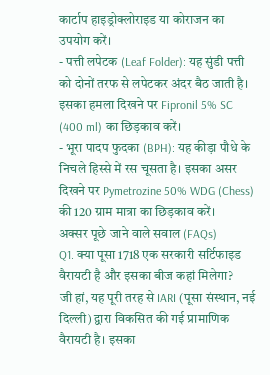कार्टाप हाइड्रोक्लोराइड या कोराजन का उपयोग करें।
- पत्ती लपेटक (Leaf Folder): यह सुंडी पत्ती को दोनों तरफ से लपेटकर अंदर बैठ जाती है। इसका हमला दिखने पर Fipronil 5% SC (400 ml) का छिड़काव करें।
- भूरा पादप फुदका (BPH): यह कीड़ा पौधे के निचले हिस्से में रस चूसता है। इसका असर दिखने पर Pymetrozine 50% WDG (Chess) की 120 ग्राम मात्रा का छिड़काव करें।
अक्सर पूछे जाने वाले सवाल (FAQs)
Q1. क्या पूसा 1718 एक सरकारी सर्टिफाइड वैरायटी है और इसका बीज कहां मिलेगा?
जी हां, यह पूरी तरह से IARI (पूसा संस्थान, नई दिल्ली) द्वारा विकसित की गई प्रामाणिक वैरायटी है। इसका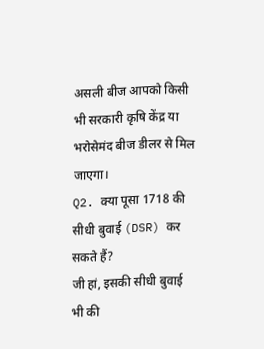असली बीज आपको किसी भी सरकारी कृषि केंद्र या भरोसेमंद बीज डीलर से मिल जाएगा।
Q2. क्या पूसा 1718 की सीधी बुवाई (DSR) कर सकते हैं?
जी हां, इसकी सीधी बुवाई भी की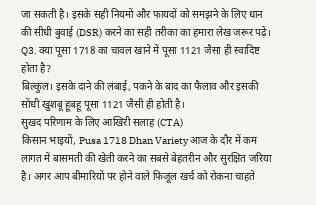जा सकती है। इसके सही नियमों और फायदों को समझने के लिए धान की सीधी बुवाई (DSR) करने का सही तरीका का हमारा लेख जरूर पढ़ें।
Q3. क्या पूसा 1718 का चावल खाने में पूसा 1121 जैसा ही स्वादिष्ट होता है?
बिल्कुल। इसके दाने की लंबाई, पकने के बाद का फैलाव और इसकी सोंधी खुशबू हूबहू पूसा 1121 जैसी ही होती है।
सुखद परिणाम के लिए आखिरी सलाह (CTA)
किसान भाइयों, Pusa 1718 Dhan Variety आज के दौर में कम लागत में बासमती की खेती करने का सबसे बेहतरीन और सुरक्षित जरिया है। अगर आप बीमारियों पर होने वाले फिजूल खर्च को रोकना चाहते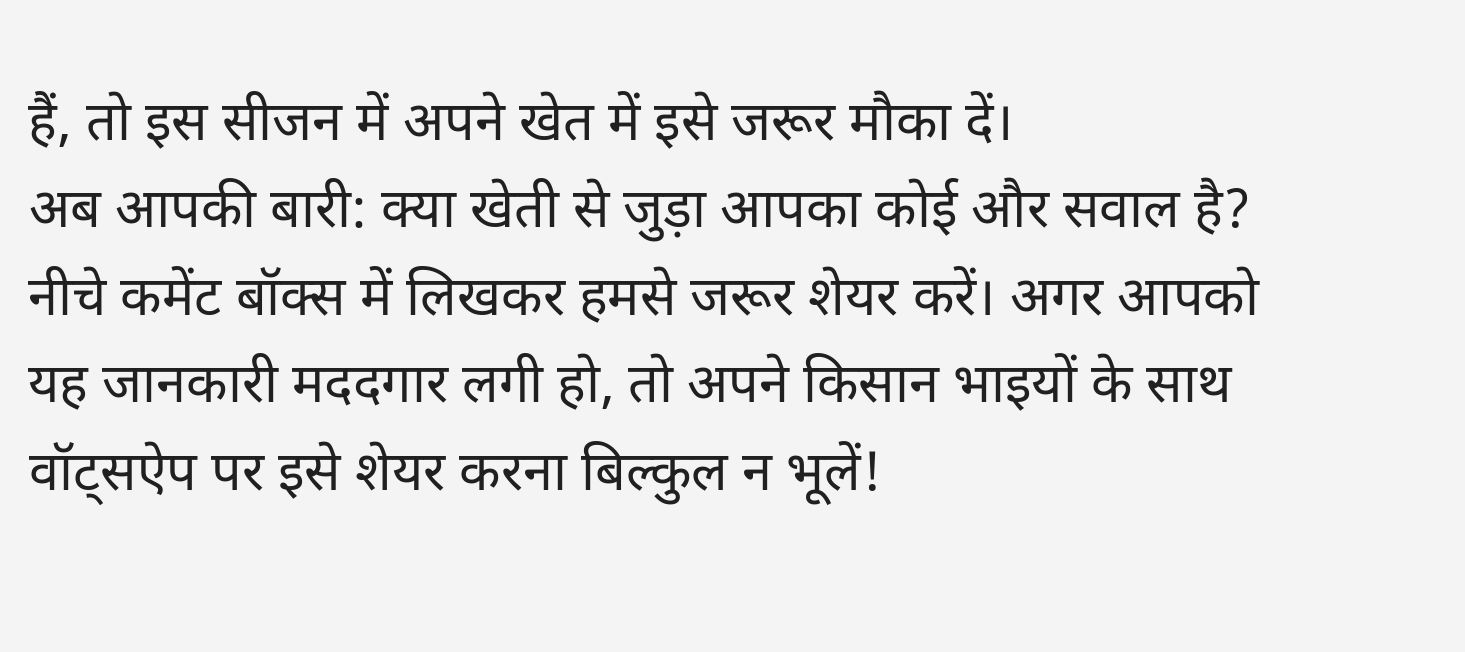हैं, तो इस सीजन में अपने खेत में इसे जरूर मौका दें।
अब आपकी बारी: क्या खेती से जुड़ा आपका कोई और सवाल है? नीचे कमेंट बॉक्स में लिखकर हमसे जरूर शेयर करें। अगर आपको यह जानकारी मददगार लगी हो, तो अपने किसान भाइयों के साथ वॉट्सऐप पर इसे शेयर करना बिल्कुल न भूलें!